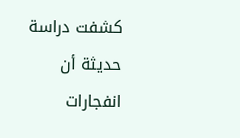كشفت دراسة حديثة أن انفجارات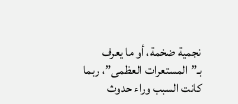نجمية ضخمة، أو ما يعرف بـ”المستعرات العظمى”، ربما كانت السبب وراء حدوث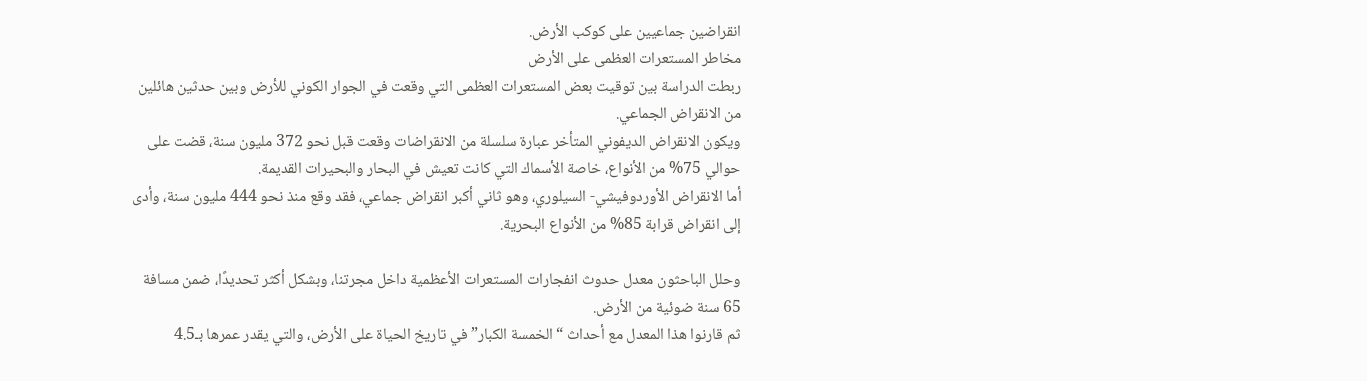انقراضين جماعيين على كوكب الأرض.
مخاطر المستعرات العظمى على الأرض
ربطت الدراسة بين توقيت بعض المستعرات العظمى التي وقعت في الجوار الكوني للأرض وبين حدثين هائلين من الانقراض الجماعي.
ويكون الانقراض الديفوني المتأخر عبارة سلسلة من الانقراضات وقعت قبل نحو 372 مليون سنة، قضت على حوالي 75% من الأنواع، خاصة الأسماك التي كانت تعيش في البحار والبحيرات القديمة.
أما الانقراض الأوردوفيشي- السيلوري، وهو ثاني أكبر انقراض جماعي، فقد وقع منذ نحو 444 مليون سنة، وأدى إلى انقراض قرابة 85% من الأنواع البحرية.

وحلل الباحثون معدل حدوث انفجارات المستعرات الأعظمية داخل مجرتنا، وبشكل أكثر تحديدًا، ضمن مسافة 65 سنة ضوئية من الأرض.
ثم قارنوا هذا المعدل مع أحداث “الخمسة الكبار” في تاريخ الحياة على الأرض، والتي يقدر عمرها بـ4.5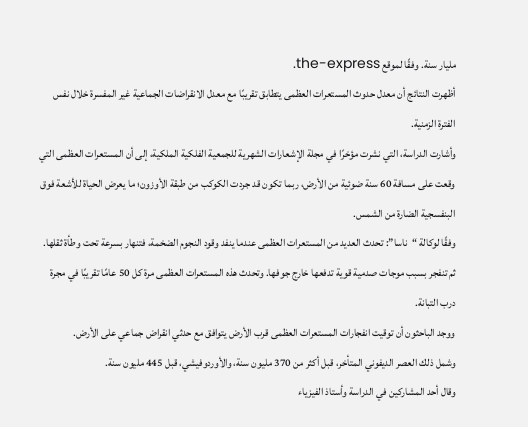مليار سنة. وفقًا لموقع the-express.
أظهرت النتائج أن معدل حدوث المستعرات العظمى يتطابق تقريبًا مع معدل الانقراضات الجماعية غير المفسرة خلال نفس الفترة الزمنية.
وأشارت الدراسة، التي نشرت مؤخرًا في مجلة الإشعارات الشهرية للجمعية الفلكية الملكية، إلى أن المستعرات العظمى التي وقعت على مسافة 60 سنة ضوئية من الأرض، ربما تكون قد جردت الكوكب من طبقة الأوزون؛ ما يعرض الحياة للأشعة فوق البنفسجية الضارة من الشمس.
وفقًا لوكالة “ناسا”: تحدث العديد من المستعرات العظمى عندما ينفد وقود النجوم الضخمة، فتنهار بسرعة تحت وطأة ثقلها. ثم تنفجر بسبب موجات صدمية قوية تدفعها خارج جوفها. وتحدث هذه المستعرات العظمى مرة كل 50 عامًا تقريبًا في مجرة درب التبانة.
ووجد الباحثون أن توقيت انفجارات المستعرات العظمى قرب الأرض يتوافق مع حدثي انقراض جماعي على الأرض.
وشمل ذلك العصر الديفوني المتأخر، قبل أكثر من 370 مليون سنة، والأوردوفيشي، قبل 445 مليون سنة.
وقال أحد المشاركين في الدراسة وأستاذ الفيزياء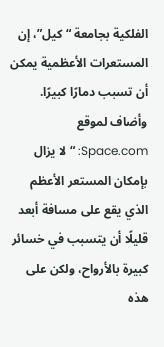الفلكية بجامعة “كيل”، إن المستعرات الأعظمية يمكن أن تسبب دمارًا كبيرًا.
وأضاف لموقع Space.com: “لا يزال بإمكان المستعر الأعظم الذي يقع على مسافة أبعد قليلًا أن يتسبب في خسائر كبيرة بالأرواح، ولكن على هذه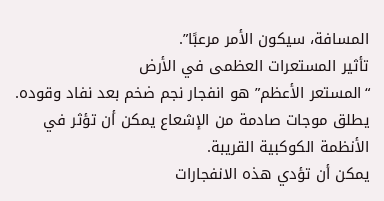المسافة، سيكون الأمر مرعبًا”.
تأثير المستعرات العظمى في الأرض
“المستعر الأعظم” هو انفجار نجم ضخم بعد نفاد وقوده. يطلق موجات صادمة من الإشعاع يمكن أن تؤثر في الأنظمة الكوكبية القريبة.
يمكن أن تؤدي هذه الانفجارات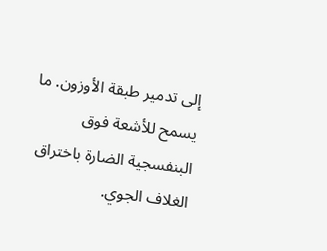إلى تدمير طبقة الأوزون. ما يسمح للأشعة فوق البنفسجية الضارة باختراق الغلاف الجوي.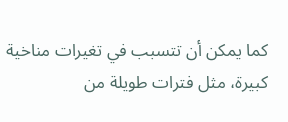كما يمكن أن تتسبب في تغيرات مناخية كبيرة، مثل فترات طويلة من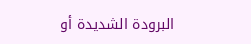البرودة الشديدة أو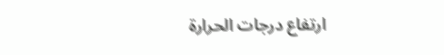ارتفاع درجات الحرارة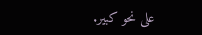على نحو كبير.